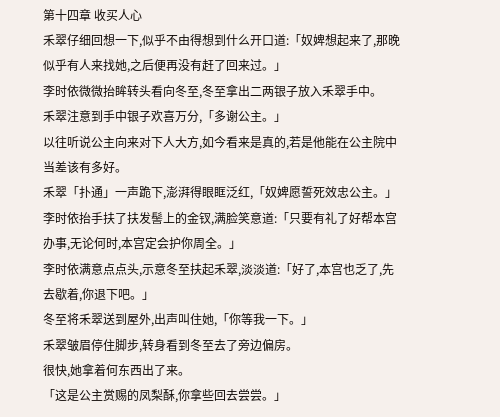第十四章 收买人心
禾翠仔细回想一下,似乎不由得想到什么开口道:「奴婢想起来了,那晚似乎有人来找她,之后便再没有赶了回来过。」
李时依微微抬眸转头看向冬至,冬至拿出二两银子放入禾翠手中。
禾翠注意到手中银子欢喜万分,「多谢公主。」
以往听说公主向来对下人大方,如今看来是真的,若是他能在公主院中当差该有多好。
禾翠「扑通」一声跪下,澎湃得眼眶泛红,「奴婢愿誓死效忠公主。」
李时依抬手扶了扶发髻上的金钗,满脸笑意道:「只要有礼了好帮本宫办事,无论何时,本宫定会护你周全。」
李时依满意点点头,示意冬至扶起禾翠,淡淡道:「好了,本宫也乏了,先去歇着,你退下吧。」
冬至将禾翠送到屋外,出声叫住她,「你等我一下。」
禾翠皱眉停住脚步,转身看到冬至去了旁边偏房。
很快,她拿着何东西出了来。
「这是公主赏赐的凤梨酥,你拿些回去尝尝。」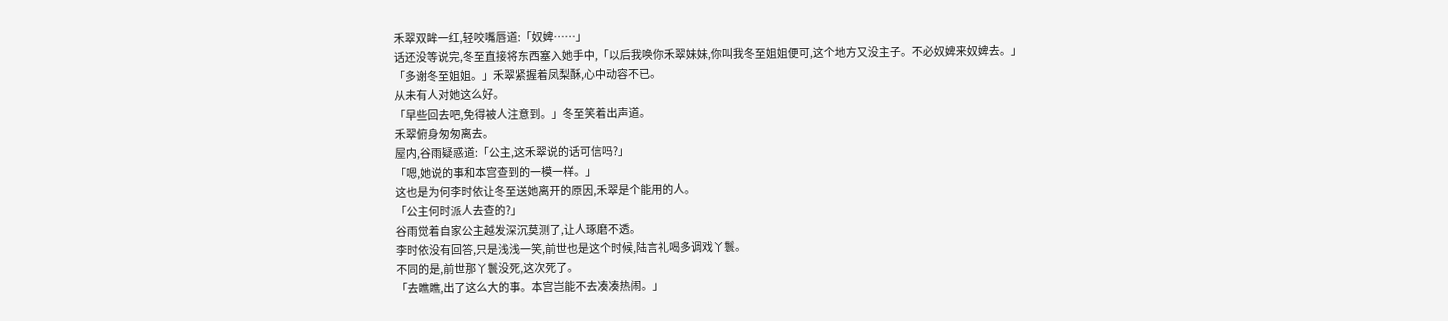禾翠双眸一红,轻咬嘴唇道:「奴婢……」
话还没等说完,冬至直接将东西塞入她手中,「以后我唤你禾翠妹妹,你叫我冬至姐姐便可,这个地方又没主子。不必奴婢来奴婢去。」
「多谢冬至姐姐。」禾翠紧握着凤梨酥,心中动容不已。
从未有人对她这么好。
「早些回去吧,免得被人注意到。」冬至笑着出声道。
禾翠俯身匆匆离去。
屋内,谷雨疑惑道:「公主,这禾翠说的话可信吗?」
「嗯,她说的事和本宫查到的一模一样。」
这也是为何李时依让冬至送她离开的原因,禾翠是个能用的人。
「公主何时派人去查的?」
谷雨觉着自家公主越发深沉莫测了,让人琢磨不透。
李时依没有回答,只是浅浅一笑,前世也是这个时候,陆言礼喝多调戏丫鬟。
不同的是,前世那丫鬟没死,这次死了。
「去瞧瞧,出了这么大的事。本宫岂能不去凑凑热闹。」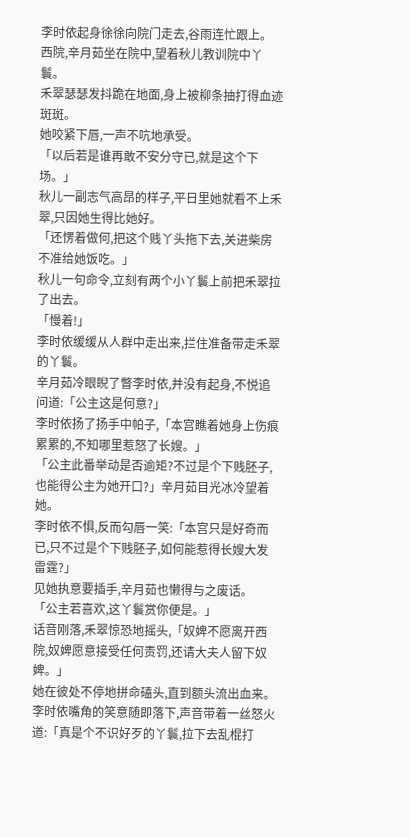李时依起身徐徐向院门走去,谷雨连忙跟上。
西院,辛月茹坐在院中,望着秋儿教训院中丫鬟。
禾翠瑟瑟发抖跪在地面,身上被柳条抽打得血迹斑斑。
她咬紧下唇,一声不吭地承受。
「以后若是谁再敢不安分守已,就是这个下场。」
秋儿一副志气高昂的样子,平日里她就看不上禾翠,只因她生得比她好。
「还愣着做何,把这个贱丫头拖下去,关进柴房不准给她饭吃。」
秋儿一句命令,立刻有两个小丫鬟上前把禾翠拉了出去。
「慢着!」
李时依缓缓从人群中走出来,拦住准备带走禾翠的丫鬟。
辛月茹冷眼睨了瞥李时依,并没有起身,不悦追问道:「公主这是何意?」
李时依扬了扬手中帕子,「本宫瞧着她身上伤痕累累的,不知哪里惹怒了长嫂。」
「公主此番举动是否逾矩?不过是个下贱胚子,也能得公主为她开口?」辛月茹目光冰冷望着她。
李时依不惧,反而勾唇一笑:「本宫只是好奇而已,只不过是个下贱胚子,如何能惹得长嫂大发雷霆?」
见她执意要插手,辛月茹也懒得与之废话。
「公主若喜欢,这丫鬟赏你便是。」
话音刚落,禾翠惊恐地摇头,「奴婢不愿离开西院,奴婢愿意接受任何责罚,还请大夫人留下奴婢。」
她在彼处不停地拼命磕头,直到额头流出血来。
李时依嘴角的笑意随即落下,声音带着一丝怒火道:「真是个不识好歹的丫鬟,拉下去乱棍打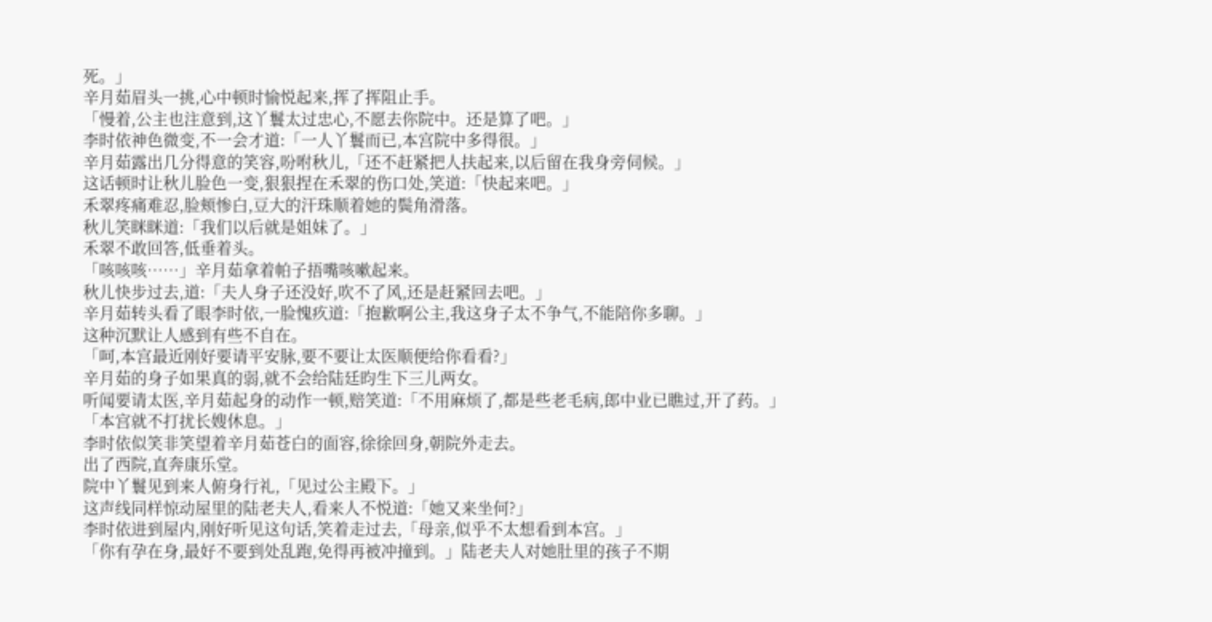死。」
辛月茹眉头一挑,心中顿时愉悦起来,挥了挥阻止手。
「慢着,公主也注意到,这丫鬟太过忠心,不愿去你院中。还是算了吧。」
李时依神色微变,不一会才道:「一人丫鬟而已,本宫院中多得很。」
辛月茹露出几分得意的笑容,吩咐秋儿,「还不赶紧把人扶起来,以后留在我身旁伺候。」
这话顿时让秋儿脸色一变,狠狠捏在禾翠的伤口处,笑道:「快起来吧。」
禾翠疼痛难忍,脸颊惨白,豆大的汗珠顺着她的鬓角滑落。
秋儿笑眯眯道:「我们以后就是姐妹了。」
禾翠不敢回答,低垂着头。
「咳咳咳……」辛月茹拿着帕子捂嘴咳嗽起来。
秋儿快步过去,道:「夫人身子还没好,吹不了风,还是赶紧回去吧。」
辛月茹转头看了眼李时依,一脸愧疚道:「抱歉啊公主,我这身子太不争气,不能陪你多聊。」
这种沉默让人感到有些不自在。
「呵,本宫最近刚好要请平安脉,要不要让太医顺便给你看看?」
辛月茹的身子如果真的弱,就不会给陆廷昀生下三儿两女。
听闻要请太医,辛月茹起身的动作一顿,赔笑道:「不用麻烦了,都是些老毛病,郎中业已瞧过,开了药。」
「本宫就不打扰长嫂休息。」
李时依似笑非笑望着辛月茹苍白的面容,徐徐回身,朝院外走去。
出了西院,直奔康乐堂。
院中丫鬟见到来人俯身行礼,「见过公主殿下。」
这声线同样惊动屋里的陆老夫人,看来人不悦道:「她又来坐何?」
李时依进到屋内,刚好听见这句话,笑着走过去,「母亲,似乎不太想看到本宫。」
「你有孕在身,最好不要到处乱跑,免得再被冲撞到。」陆老夫人对她肚里的孩子不期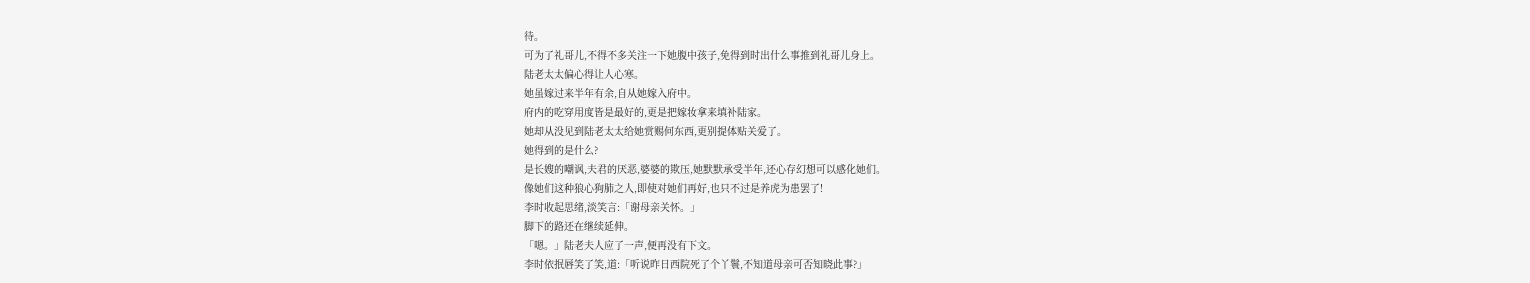待。
可为了礼哥儿,不得不多关注一下她腹中孩子,免得到时出什么事推到礼哥儿身上。
陆老太太偏心得让人心寒。
她虽嫁过来半年有余,自从她嫁入府中。
府内的吃穿用度皆是最好的,更是把嫁妆拿来填补陆家。
她却从没见到陆老太太给她赏赐何东西,更别提体贴关爱了。
她得到的是什么?
是长嫂的嘲讽,夫君的厌恶,婆婆的欺压,她默默承受半年,还心存幻想可以感化她们。
像她们这种狼心狗肺之人,即使对她们再好,也只不过是养虎为患罢了!
李时收起思绪,淡笑言:「谢母亲关怀。」
脚下的路还在继续延伸。
「嗯。」陆老夫人应了一声,便再没有下文。
李时依抿唇笑了笑,道:「听说昨日西院死了个丫鬟,不知道母亲可否知晓此事?」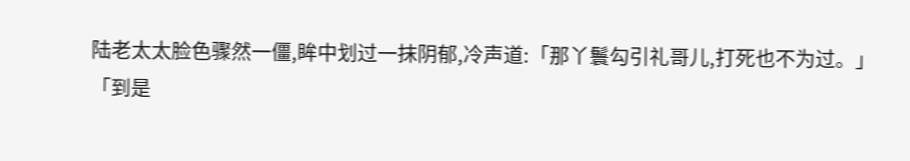陆老太太脸色骤然一僵,眸中划过一抹阴郁,冷声道:「那丫鬟勾引礼哥儿,打死也不为过。」
「到是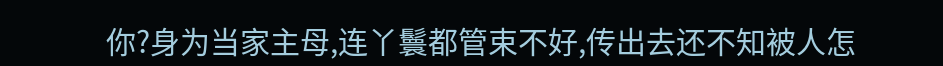你?身为当家主母,连丫鬟都管束不好,传出去还不知被人怎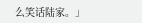么笑话陆家。」